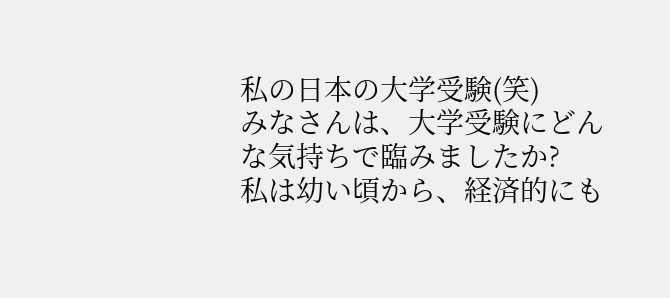私の日本の大学受験(笑)
みなさんは、大学受験にどんな気持ちで臨みましたか?
私は幼い頃から、経済的にも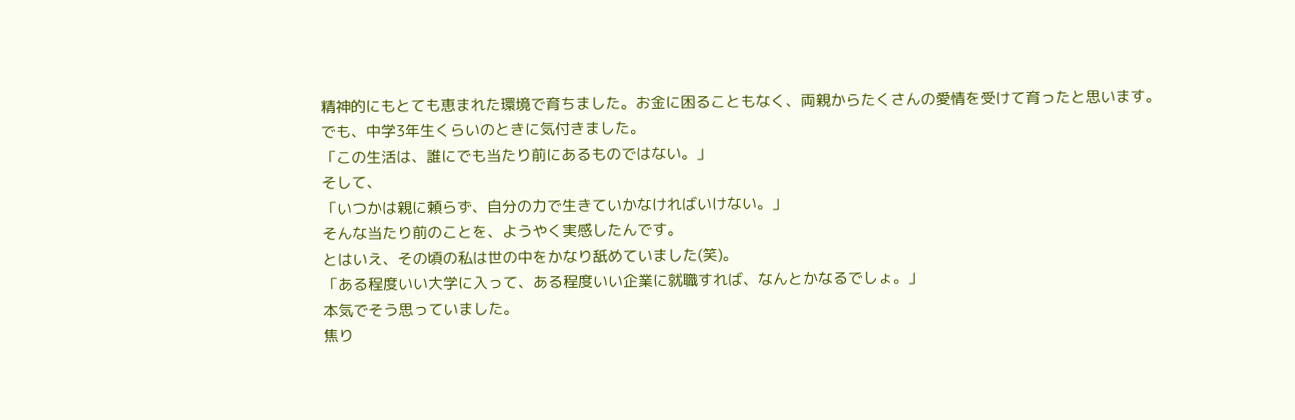精神的にもとても恵まれた環境で育ちました。お金に困ることもなく、両親からたくさんの愛情を受けて育ったと思います。
でも、中学3年生くらいのときに気付きました。
「この生活は、誰にでも当たり前にあるものではない。」
そして、
「いつかは親に頼らず、自分の力で生きていかなければいけない。」
そんな当たり前のことを、ようやく実感したんです。
とはいえ、その頃の私は世の中をかなり舐めていました(笑)。
「ある程度いい大学に入って、ある程度いい企業に就職すれば、なんとかなるでしょ。」
本気でそう思っていました。
焦り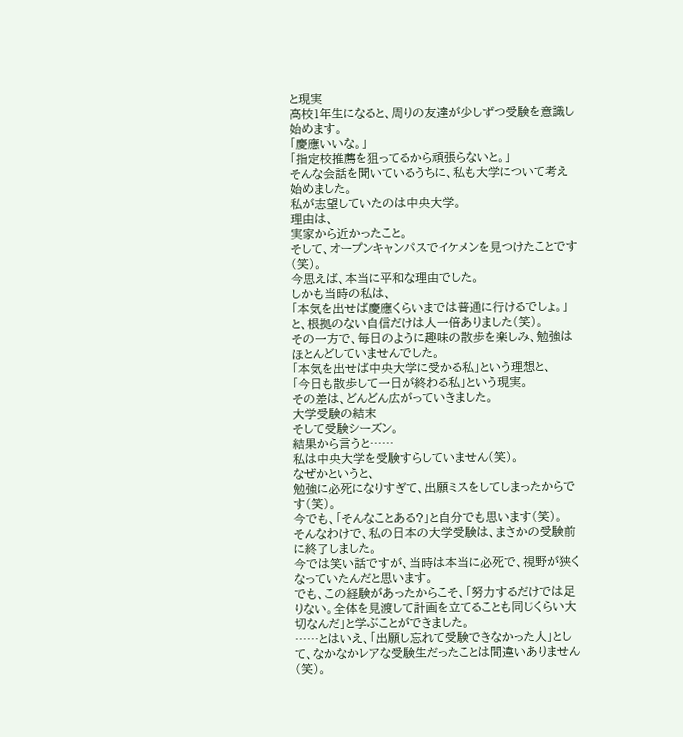と現実
高校1年生になると、周りの友達が少しずつ受験を意識し始めます。
「慶應いいな。」
「指定校推薦を狙ってるから頑張らないと。」
そんな会話を聞いているうちに、私も大学について考え始めました。
私が志望していたのは中央大学。
理由は、
実家から近かったこと。
そして、オープンキャンパスでイケメンを見つけたことです(笑)。
今思えば、本当に平和な理由でした。
しかも当時の私は、
「本気を出せば慶應くらいまでは普通に行けるでしょ。」
と、根拠のない自信だけは人一倍ありました(笑)。
その一方で、毎日のように趣味の散歩を楽しみ、勉強はほとんどしていませんでした。
「本気を出せば中央大学に受かる私」という理想と、
「今日も散歩して一日が終わる私」という現実。
その差は、どんどん広がっていきました。
大学受験の結末
そして受験シーズン。
結果から言うと……
私は中央大学を受験すらしていません(笑)。
なぜかというと、
勉強に必死になりすぎて、出願ミスをしてしまったからです(笑)。
今でも、「そんなことある?」と自分でも思います(笑)。
そんなわけで、私の日本の大学受験は、まさかの受験前に終了しました。
今では笑い話ですが、当時は本当に必死で、視野が狭くなっていたんだと思います。
でも、この経験があったからこそ、「努力するだけでは足りない。全体を見渡して計画を立てることも同じくらい大切なんだ」と学ぶことができました。
……とはいえ、「出願し忘れて受験できなかった人」として、なかなかレアな受験生だったことは間違いありません(笑)。